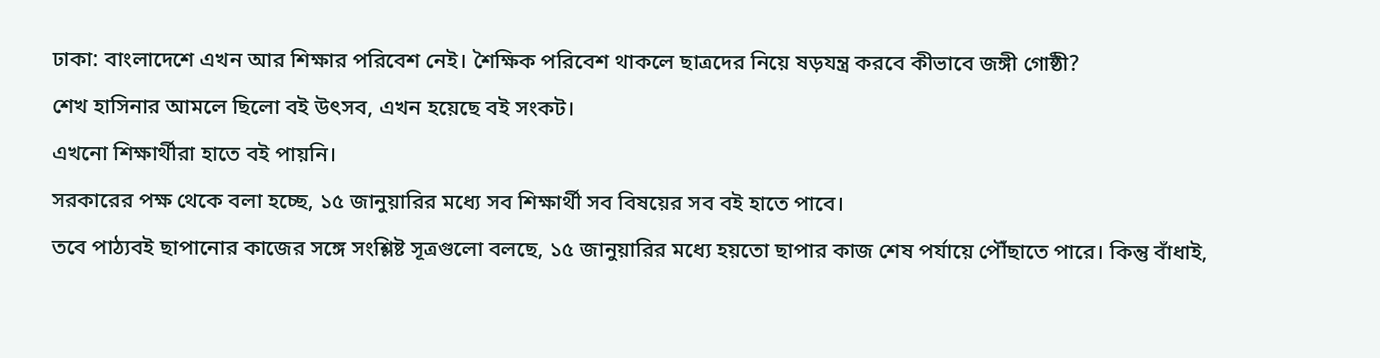ঢাকা: বাংলাদেশে এখন আর শিক্ষার পরিবেশ নেই। শৈক্ষিক পরিবেশ থাকলে ছাত্রদের নিয়ে ষড়যন্ত্র করবে কীভাবে জঙ্গী গোষ্ঠী?
শেখ হাসিনার আমলে ছিলো বই উৎসব, এখন হয়েছে বই সংকট।
এখনো শিক্ষার্থীরা হাতে বই পায়নি।
সরকারের পক্ষ থেকে বলা হচ্ছে, ১৫ জানুয়ারির মধ্যে সব শিক্ষার্থী সব বিষয়ের সব বই হাতে পাবে।
তবে পাঠ্যবই ছাপানোর কাজের সঙ্গে সংশ্লিষ্ট সূত্রগুলো বলছে, ১৫ জানুয়ারির মধ্যে হয়তো ছাপার কাজ শেষ পর্যায়ে পৌঁছাতে পারে। কিন্তু বাঁধাই,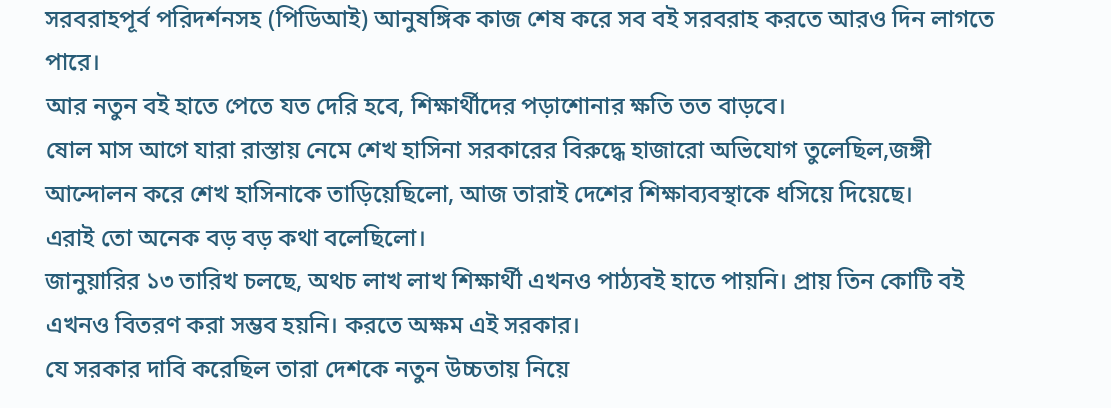সরবরাহপূর্ব পরিদর্শনসহ (পিডিআই) আনুষঙ্গিক কাজ শেষ করে সব বই সরবরাহ করতে আরও দিন লাগতে পারে।
আর নতুন বই হাতে পেতে যত দেরি হবে, শিক্ষার্থীদের পড়াশোনার ক্ষতি তত বাড়বে।
ষোল মাস আগে যারা রাস্তায় নেমে শেখ হাসিনা সরকারের বিরুদ্ধে হাজারো অভিযোগ তুলেছিল,জঙ্গী আন্দোলন করে শেখ হাসিনাকে তাড়িয়েছিলো, আজ তারাই দেশের শিক্ষাব্যবস্থাকে ধসিয়ে দিয়েছে।
এরাই তো অনেক বড় বড় কথা বলেছিলো।
জানুয়ারির ১৩ তারিখ চলছে, অথচ লাখ লাখ শিক্ষার্থী এখনও পাঠ্যবই হাতে পায়নি। প্রায় তিন কোটি বই এখনও বিতরণ করা সম্ভব হয়নি। করতে অক্ষম এই সরকার।
যে সরকার দাবি করেছিল তারা দেশকে নতুন উচ্চতায় নিয়ে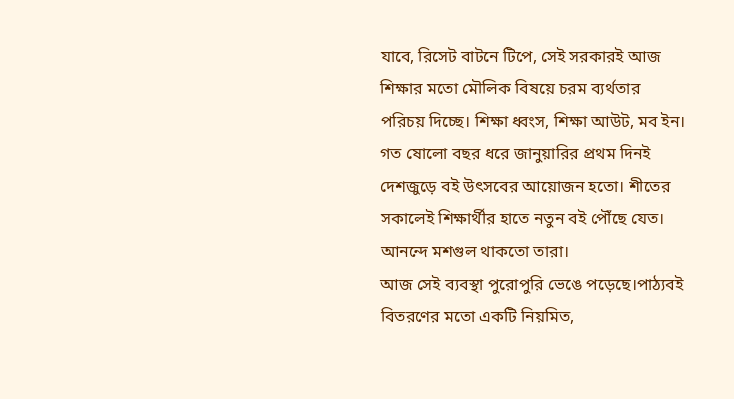যাবে, রিসেট বাটনে টিপে, সেই সরকারই আজ শিক্ষার মতো মৌলিক বিষয়ে চরম ব্যর্থতার পরিচয় দিচ্ছে। শিক্ষা ধ্বংস, শিক্ষা আউট, মব ইন।
গত ষোলো বছর ধরে জানুয়ারির প্রথম দিনই দেশজুড়ে বই উৎসবের আয়োজন হতো। শীতের সকালেই শিক্ষার্থীর হাতে নতুন বই পৌঁছে যেত। আনন্দে মশগুল থাকতো তারা।
আজ সেই ব্যবস্থা পুরোপুরি ভেঙে পড়েছে।পাঠ্যবই বিতরণের মতো একটি নিয়মিত,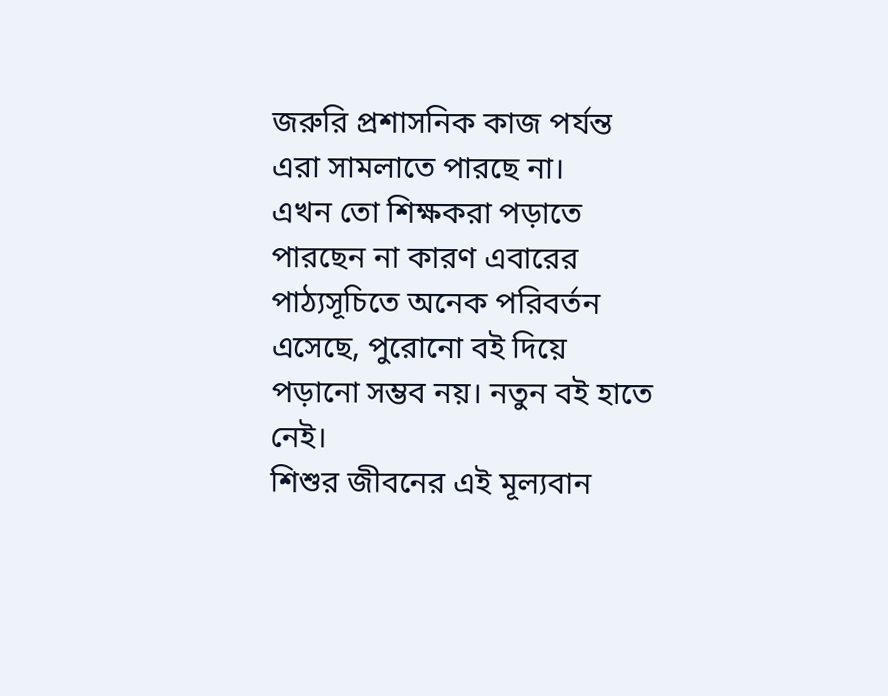জরুরি প্রশাসনিক কাজ পর্যন্ত এরা সামলাতে পারছে না।
এখন তো শিক্ষকরা পড়াতে পারছেন না কারণ এবারের পাঠ্যসূচিতে অনেক পরিবর্তন এসেছে, পুরোনো বই দিয়ে পড়ানো সম্ভব নয়। নতুন বই হাতে নেই।
শিশুর জীবনের এই মূল্যবান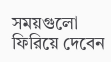সময়গুলো ফিরিয়ে দেবেন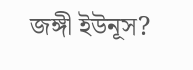জঙ্গী ইউনূস?